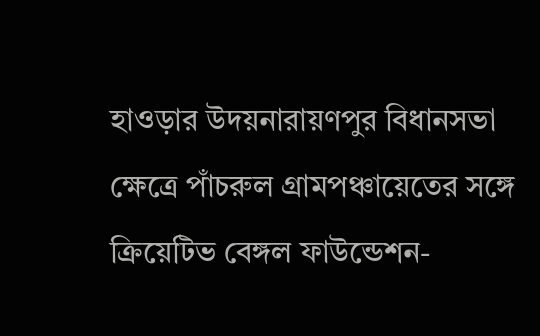হাওড়ার উদয়নারায়ণপুর বিধানসভা ক্ষেত্রে পাঁচরুল গ্রামপঞ্চায়েতের সঙ্গে ক্রিয়েটিভ বেঙ্গল ফাউন্ডেশন-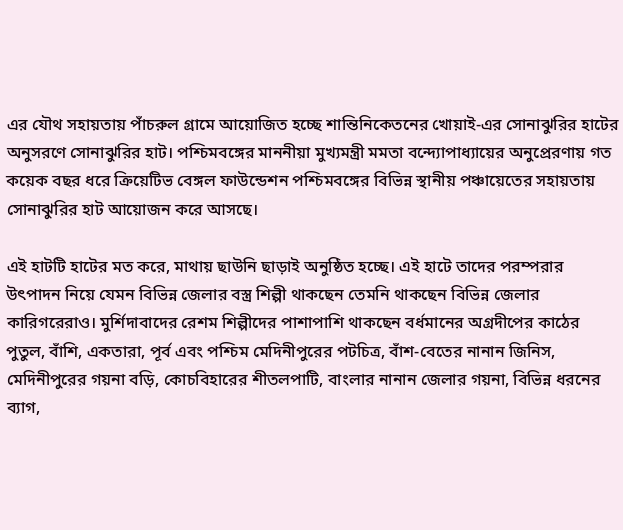এর যৌথ সহায়তায় পাঁচরুল গ্রামে আয়োজিত হচ্ছে শান্তিনিকেতনের খোয়াই-এর সোনাঝুরির হাটের অনুসরণে সোনাঝুরির হাট। পশ্চিমবঙ্গের মাননীয়া মুখ্যমন্ত্রী মমতা বন্দ্যোপাধ্যায়ের অনুপ্রেরণায় গত কয়েক বছর ধরে ক্রিয়েটিভ বেঙ্গল ফাউন্ডেশন পশ্চিমবঙ্গের বিভিন্ন স্থানীয় পঞ্চায়েতের সহায়তায় সোনাঝুরির হাট আয়োজন করে আসছে।

এই হাটটি হাটের মত করে, মাথায় ছাউনি ছাড়াই অনুষ্ঠিত হচ্ছে। এই হাটে তাদের পরম্পরার উৎপাদন নিয়ে যেমন বিভিন্ন জেলার বস্ত্র শিল্পী থাকছেন তেমনি থাকছেন বিভিন্ন জেলার কারিগরেরাও। মুর্শিদাবাদের রেশম শিল্পীদের পাশাপাশি থাকছেন বর্ধমানের অগ্রদীপের কাঠের পুতুল, বাঁশি, একতারা, পূর্ব এবং পশ্চিম মেদিনীপুরের পটচিত্র, বাঁশ-বেতের নানান জিনিস, মেদিনীপুরের গয়না বড়ি, কোচবিহারের শীতলপাটি, বাংলার নানান জেলার গয়না, বিভিন্ন ধরনের ব্যাগ,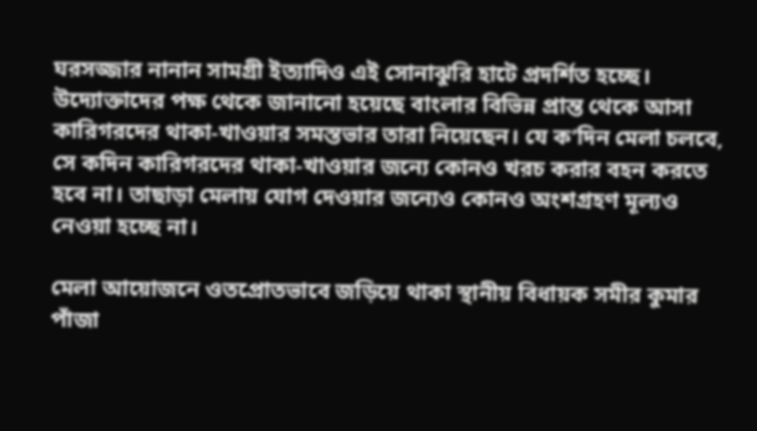ঘরসজ্জার নানান সামগ্রী ইত্যাদিও এই সোনাঝুরি হাটে প্রদর্শিত হচ্ছে।
উদ্যোক্তাদের পক্ষ থেকে জানানো হয়েছে বাংলার বিভিন্ন প্রান্ত থেকে আসা কারিগরদের থাকা-খাওয়ার সমস্তভার তারা নিয়েছেন। যে ক’দিন মেলা চলবে, সে কদিন কারিগরদের থাকা-খাওয়ার জন্যে কোনও খরচ করার বহন করতে হবে না। তাছাড়া মেলায় যোগ দেওয়ার জন্যেও কোনও অংশগ্রহণ মূল্যও নেওয়া হচ্ছে না।

মেলা আয়োজনে ওতপ্রোতভাবে জড়িয়ে থাকা স্থানীয় বিধায়ক সমীর কুমার পাঁজা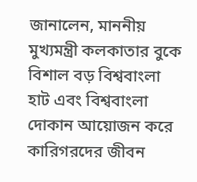জানালেন, মাননীয় মুখ্যমন্ত্রী কলকাতার বুকে বিশাল বড় বিশ্ববাংলা হাট এবং বিশ্ববাংলা দোকান আয়োজন করে কারিগরদের জীবন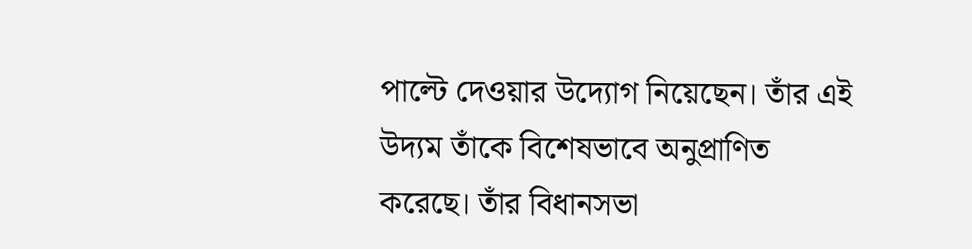পাল্টে দেওয়ার উদ্যোগ নিয়েছেন। তাঁর এই উদ্যম তাঁকে বিশেষভাবে অনুপ্রাণিত করেছে। তাঁর বিধানসভা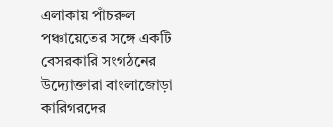এলাকায় পাঁচরুল পঞ্চায়েতের সঙ্গে একটি বেসরকারি সংগঠনের উদ্যোক্তারা বাংলাজোড়া কারিগরদের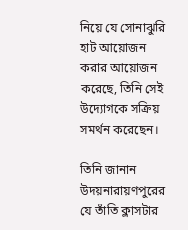নিয়ে যে সোনাঝুরি হাট আয়োজন করার আয়োজন করেছে, তিনি সেই উদ্যোগকে সক্রিয় সমর্থন করেছেন।

তিনি জানান উদয়নারায়ণপুরের যে তাঁতি ক্লাসটার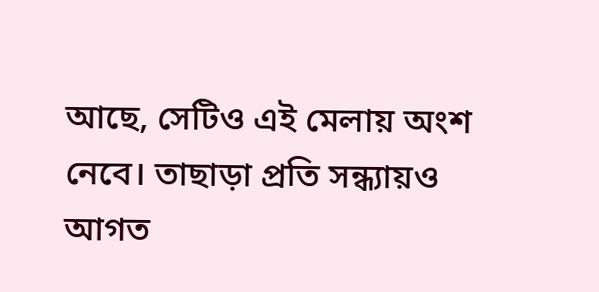আছে, সেটিও এই মেলায় অংশ নেবে। তাছাড়া প্রতি সন্ধ্যায়ও আগত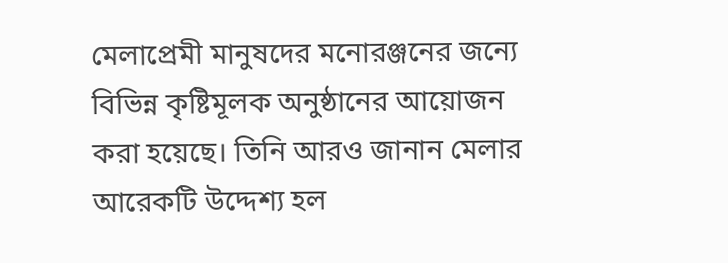মেলাপ্রেমী মানুষদের মনোরঞ্জনের জন্যে বিভিন্ন কৃষ্টিমূলক অনুষ্ঠানের আয়োজন করা হয়েছে। তিনি আরও জানান মেলার আরেকটি উদ্দেশ্য হল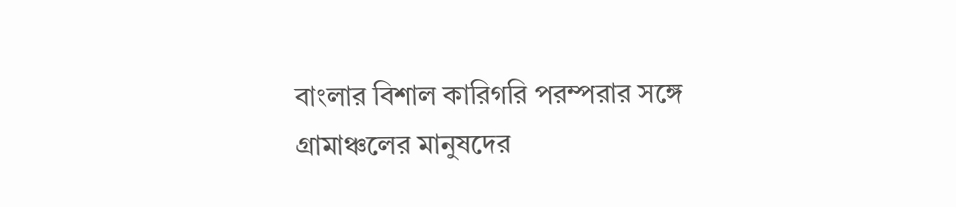বাংলার বিশাল কারিগরি পরম্পরার সঙ্গে গ্রামাঞ্চলের মানুষদের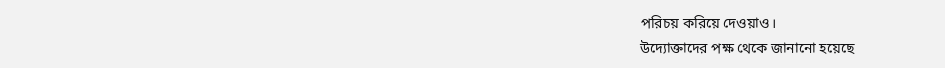পরিচয় করিয়ে দেওয়াও।
উদ্যোক্তাদের পক্ষ থেকে জানানো হয়েছে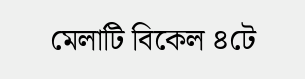মেলাটি বিকেল ৪টে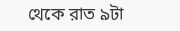থেকে রাত ৯টা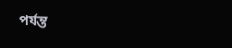পর্যন্ত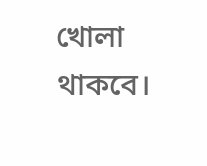খোলা থাকবে।